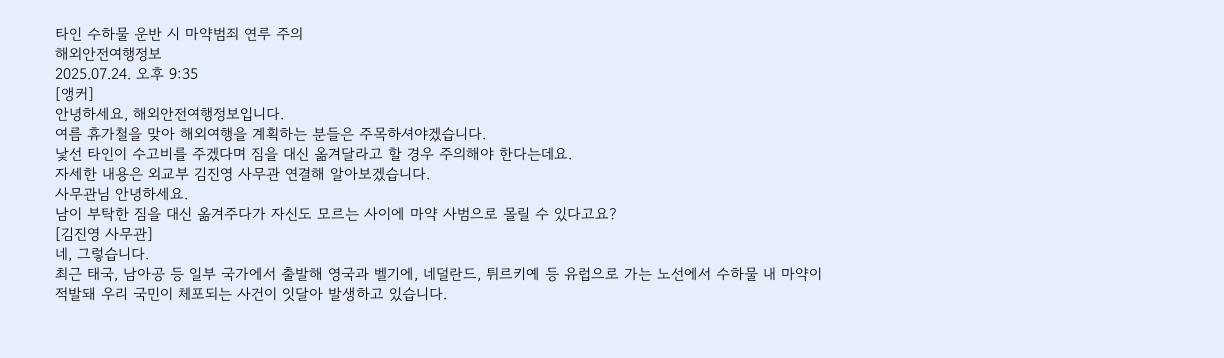타인 수하물 운반 시 마약범죄 연루 주의
해외안전여행정보
2025.07.24. 오후 9:35
[앵커]
안녕하세요, 해외안전여행정보입니다.
여름 휴가철을 맞아 해외여행을 계획하는 분들은 주목하셔야겠습니다.
낯선 타인이 수고비를 주겠다며 짐을 대신 옮겨달라고 할 경우 주의해야 한다는데요.
자세한 내용은 외교부 김진영 사무관 연결해 알아보겠습니다.
사무관님 안녕하세요.
남이 부탁한 짐을 대신 옮겨주다가 자신도 모르는 사이에 마약 사범으로 몰릴 수 있다고요?
[김진영 사무관]
네, 그렇습니다.
최근 태국, 남아공 등 일부 국가에서 출발해 영국과 벨기에, 네덜란드, 튀르키예 등 유럽으로 가는 노선에서 수하물 내 마약이 적발돼 우리 국민이 체포되는 사건이 잇달아 발생하고 있습니다.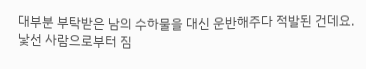대부분 부탁받은 남의 수하물을 대신 운반해주다 적발된 건데요.
낯선 사람으로부터 짐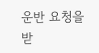운반 요청을 받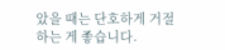았을 때는 단호하게 거절하는 게 좋습니다.